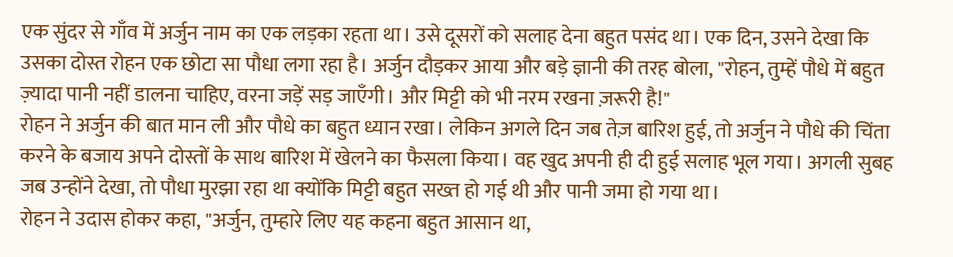एक सुंदर से गाँव में अर्जुन नाम का एक लड़का रहता था। उसे दूसरों को सलाह देना बहुत पसंद था। एक दिन, उसने देखा कि उसका दोस्त रोहन एक छोटा सा पौधा लगा रहा है। अर्जुन दौड़कर आया और बड़े ज्ञानी की तरह बोला, "रोहन, तुम्हें पौधे में बहुत ज़्यादा पानी नहीं डालना चाहिए, वरना जड़ें सड़ जाएँगी। और मिट्टी को भी नरम रखना ज़रूरी है!"
रोहन ने अर्जुन की बात मान ली और पौधे का बहुत ध्यान रखा। लेकिन अगले दिन जब तेज़ बारिश हुई, तो अर्जुन ने पौधे की चिंता करने के बजाय अपने दोस्तों के साथ बारिश में खेलने का फैसला किया। वह खुद अपनी ही दी हुई सलाह भूल गया। अगली सुबह जब उन्होंने देखा, तो पौधा मुरझा रहा था क्योंकि मिट्टी बहुत सख्त हो गई थी और पानी जमा हो गया था।
रोहन ने उदास होकर कहा, "अर्जुन, तुम्हारे लिए यह कहना बहुत आसान था,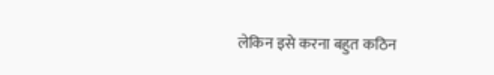लेकिन इसे करना बहुत कठिन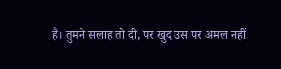है। तुमने सलाह तो दी, पर खुद उस पर अमल नहीं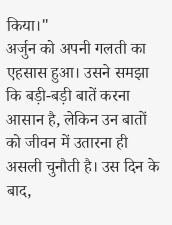किया।"
अर्जुन को अपनी गलती का एहसास हुआ। उसने समझा कि बड़ी-बड़ी बातें करना आसान है, लेकिन उन बातों को जीवन में उतारना ही असली चुनौती है। उस दिन के बाद,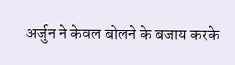अर्जुन ने केवल बोलने के बजाय करके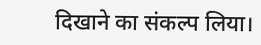दिखाने का संकल्प लिया।